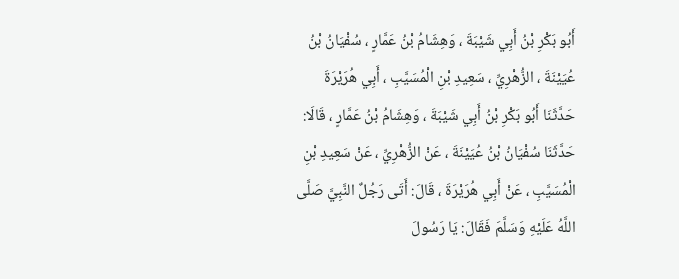أَبُو بَكْرِ بْنُ أَبِي شَيْبَةَ ، وَهِشَامُ بْنُ عَمَّارٍ ، سُفْيَانُ بْنُ عُيَيْنَةَ ، الزُّهْرِيِّ ، سَعِيدِ بْنِ الْمُسَيَّبِ ، أَبِي هُرَيْرَةَ
حَدَّثَنَا أَبُو بَكْرِ بْنُ أَبِي شَيْبَةَ ، وَهِشَامُ بْنُ عَمَّارٍ ، قَالَا: حَدَّثَنَا سُفْيَانُ بْنُ عُيَيْنَةَ ، عَنْ الزُّهْرِيِّ ، عَنْ سَعِيدِ بْنِ الْمُسَيَّبِ ، عَنْ أَبِي هُرَيْرَةَ ، قَالَ: أَتَى رَجُلٌ النَّبِيَّ صَلَّى اللَّهُ عَلَيْهِ وَسَلَّمَ فَقَالَ: يَا رَسُولَ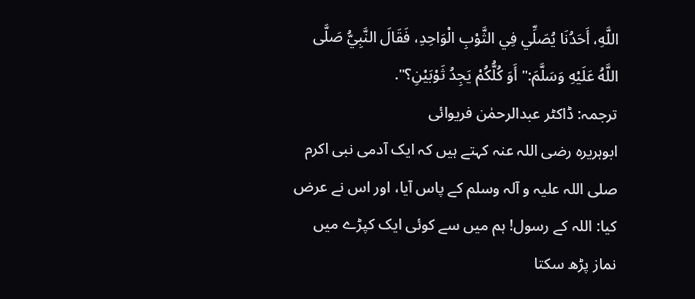اللَّهِ، أَحَدُنَا يُصَلِّي فِي الثَّوْبِ الْوَاحِدِ، فَقَالَ النَّبِيُّ صَلَّى اللَّهُ عَلَيْهِ وَسَلَّمَ:" أَوَ كُلُّكُمْ يَجِدُ ثَوْبَيْنِ؟".
ترجمہ: ڈاکٹر عبدالرحمٰن فریوائی
ابوہریرہ رضی اللہ عنہ کہتے ہیں کہ ایک آدمی نبی اکرم صلی اللہ علیہ و آلہ وسلم کے پاس آیا، اور اس نے عرض کیا: اللہ کے رسول! ہم میں سے کوئی ایک کپڑے میں نماز پڑھ سکتا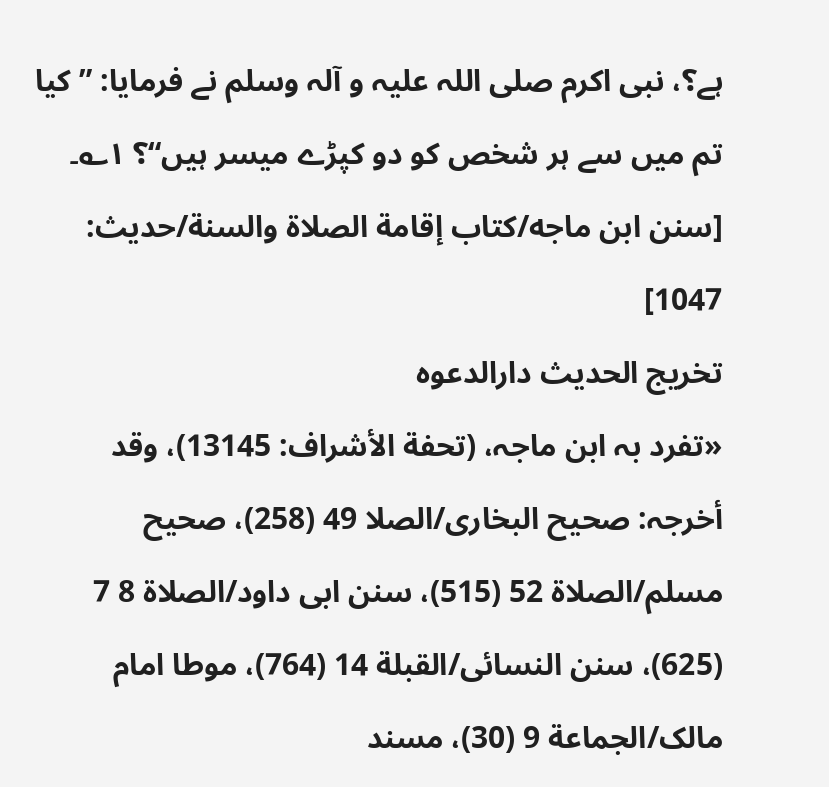ہے؟، نبی اکرم صلی اللہ علیہ و آلہ وسلم نے فرمایا: ”کیا تم میں سے ہر شخص کو دو کپڑے میسر ہیں“؟ ۱؎۔ [سنن ابن ماجه/كتاب إقامة الصلاة والسنة/حدیث: 1047]
تخریج الحدیث دارالدعوہ
«تفرد بہ ابن ماجہ، (تحفة الأشراف: 13145)، وقد أخرجہ: صحیح البخاری/الصلا 49 (258)، صحیح مسلم/الصلاة 52 (515)، سنن ابی داود/الصلاة 8 7 (625)، سنن النسائی/القبلة 14 (764)، موطا امام مالک/الجماعة 9 (30)، مسند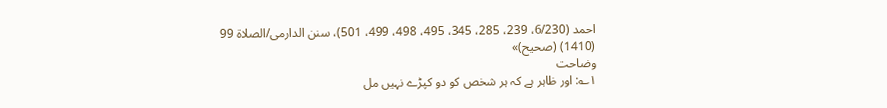احمد (6/230، 239، 285، 345، 495، 498، 499، 501)، سنن الدارمی/الصلاة 99 (1410) (صحیح)»
وضاحت
۱؎: اور ظاہر ہے کہ ہر شخص کو دو کپڑے نہیں مل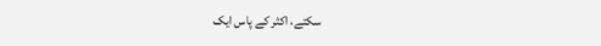سکتے، اکثر کے پاس ایک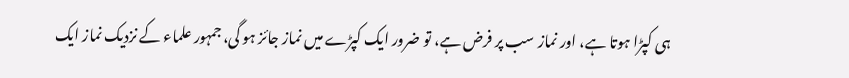ہی کپڑا ہوتا ہے، اور نماز سب پر فرض ہے، تو ضرور ایک کپڑے میں نماز جائز ہو گی، جمہور علماء کے نزدیک نماز ایک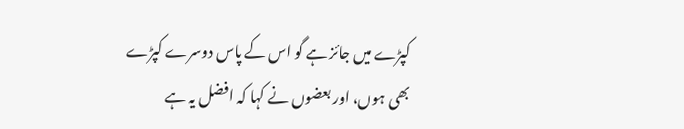کپڑے میں جائز ہے گو اس کے پاس دوسرے کپڑے بھی ہوں، اور بعضوں نے کہا کہ افضل یہ ہے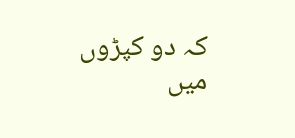کہ دو کپڑوں میں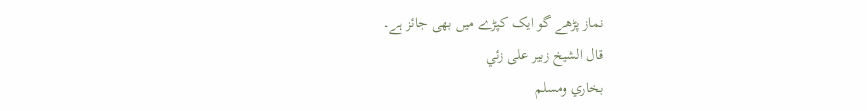نماز پڑھے گو ایک کپڑے میں بھی جائز ہے۔
قال الشيخ زبير على زئي
بخاري ومسلم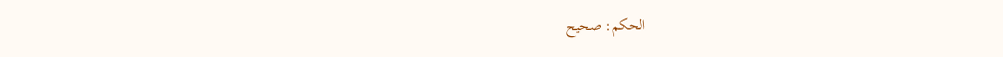الحكم: صحيح